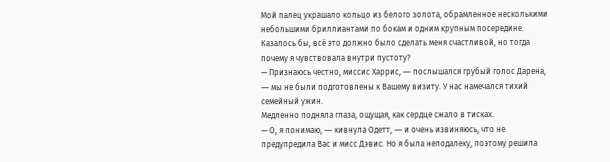Мой палец украшало кольцо из белого золота, обрамленное несколькими небольшими бриллиантами по бокам и одним крупным посередине. Казалось бы, всё это должно было сделать меня счастливой, но тогда почему я чувствовала внутри пустоту?
— Признаюсь честно, миссис Харрис, ― послышался грубый голос Дарена, ― мы не были подготовлены к Вашему визиту. У нас намечался тихий семейный ужин.
Медленно подняла глаза, ощущая, как сердце сжало в тисках.
— О, я понимаю, ― кивнула Одетт, ― и очень извиняюсь, что не предупредила Вас и мисс Дэвис. Но я была неподалеку, поэтому решила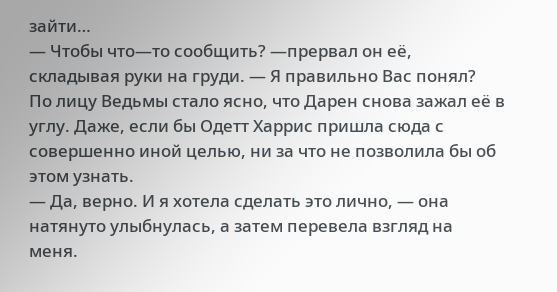зайти…
— Чтобы что―то сообщить? ―прервал он её, складывая руки на груди. ― Я правильно Вас понял?
По лицу Ведьмы стало ясно, что Дарен снова зажал её в углу. Даже, если бы Одетт Харрис пришла сюда с совершенно иной целью, ни за что не позволила бы об этом узнать.
— Да, верно. И я хотела сделать это лично, ― она натянуто улыбнулась, а затем перевела взгляд на меня.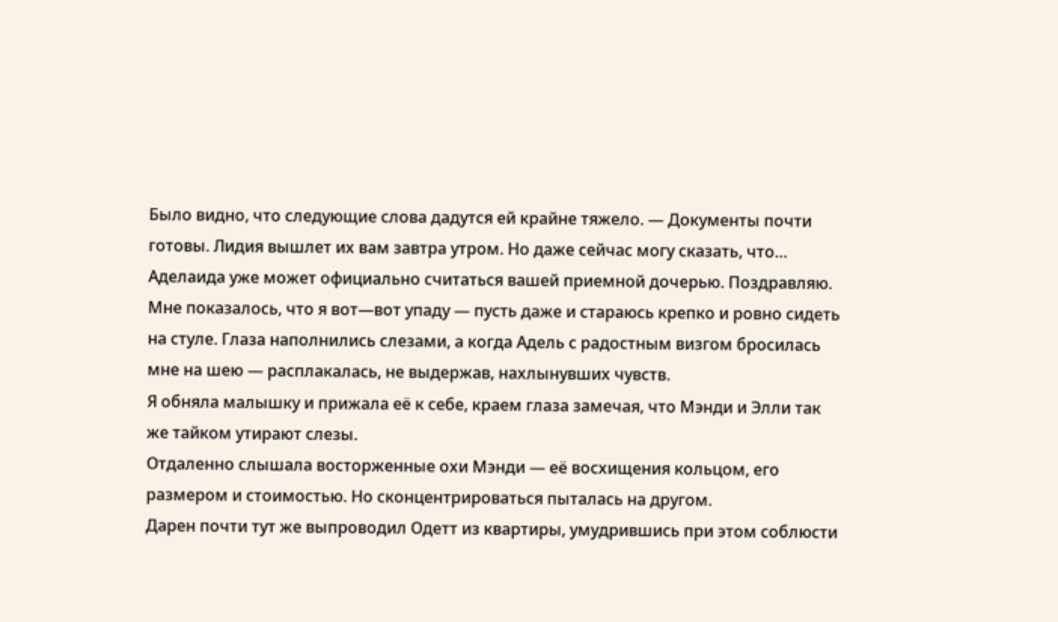Было видно, что следующие слова дадутся ей крайне тяжело. ― Документы почти готовы. Лидия вышлет их вам завтра утром. Но даже сейчас могу сказать, что… Аделаида уже может официально считаться вашей приемной дочерью. Поздравляю.
Мне показалось, что я вот―вот упаду ― пусть даже и стараюсь крепко и ровно сидеть на стуле. Глаза наполнились слезами, а когда Адель с радостным визгом бросилась мне на шею ― расплакалась, не выдержав, нахлынувших чувств.
Я обняла малышку и прижала её к себе, краем глаза замечая, что Мэнди и Элли так же тайком утирают слезы.
Отдаленно слышала восторженные охи Мэнди ― её восхищения кольцом, его размером и стоимостью. Но сконцентрироваться пыталась на другом.
Дарен почти тут же выпроводил Одетт из квартиры, умудрившись при этом соблюсти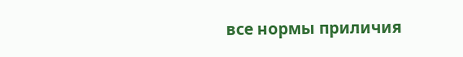все нормы приличия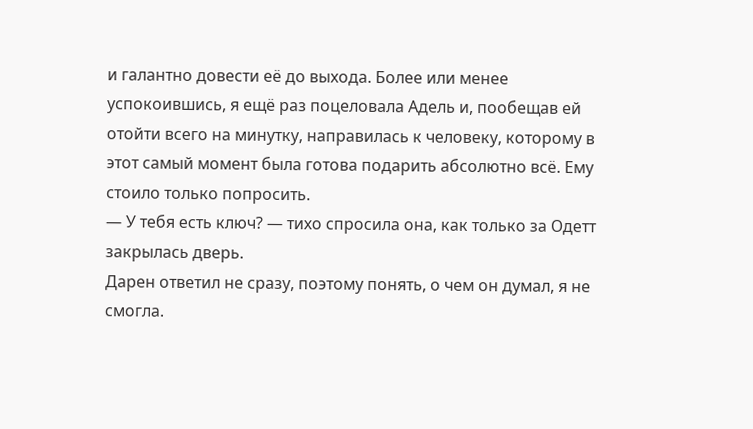и галантно довести её до выхода. Более или менее успокоившись, я ещё раз поцеловала Адель и, пообещав ей отойти всего на минутку, направилась к человеку, которому в этот самый момент была готова подарить абсолютно всё. Ему стоило только попросить.
— У тебя есть ключ? ― тихо спросила она, как только за Одетт закрылась дверь.
Дарен ответил не сразу, поэтому понять, о чем он думал, я не смогла.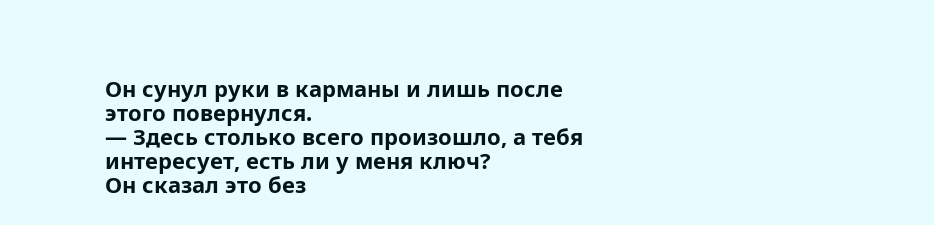Он сунул руки в карманы и лишь после этого повернулся.
— Здесь столько всего произошло, а тебя интересует, есть ли у меня ключ?
Он сказал это без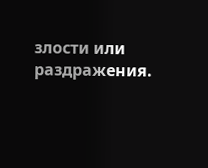злости или раздражения.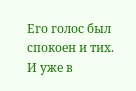Его голос был спокоен и тих. И уже в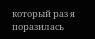который раз я поразилась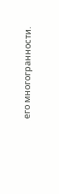его многогранности.